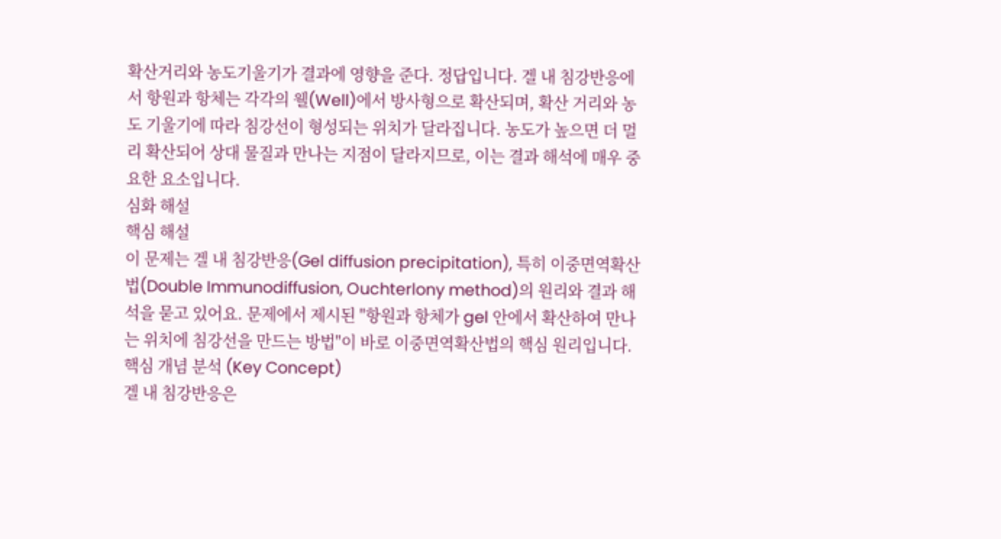확산거리와 농도기울기가 결과에 영향을 준다. 정답입니다. 겔 내 침강반응에서 항원과 항체는 각각의 웰(Well)에서 방사형으로 확산되며, 확산 거리와 농도 기울기에 따라 침강선이 형성되는 위치가 달라집니다. 농도가 높으면 더 멀리 확산되어 상대 물질과 만나는 지점이 달라지므로, 이는 결과 해석에 매우 중요한 요소입니다.
심화 해설
핵심 해설
이 문제는 겔 내 침강반응(Gel diffusion precipitation), 특히 이중면역확산법(Double Immunodiffusion, Ouchterlony method)의 원리와 결과 해석을 묻고 있어요. 문제에서 제시된 "항원과 항체가 gel 안에서 확산하여 만나는 위치에 침강선을 만드는 방법"이 바로 이중면역확산법의 핵심 원리입니다.
핵심 개념 분석 (Key Concept)
겔 내 침강반응은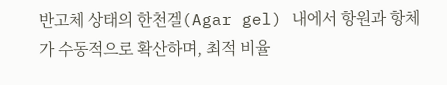반고체 상태의 한천겔(Agar gel) 내에서 항원과 항체가 수동적으로 확산하며, 최적 비율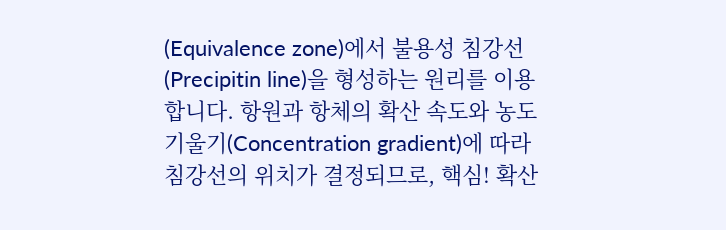(Equivalence zone)에서 불용성 침강선(Precipitin line)을 형성하는 원리를 이용합니다. 항원과 항체의 확산 속도와 농도 기울기(Concentration gradient)에 따라 침강선의 위치가 결정되므로, 핵심! 확산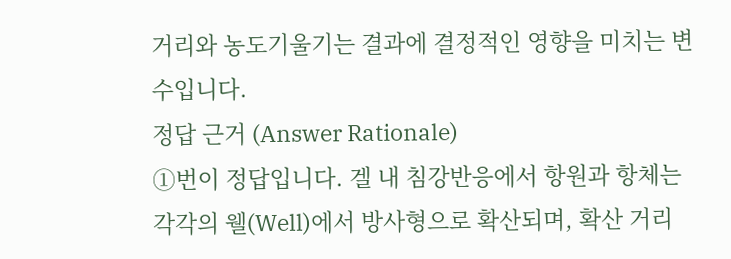거리와 농도기울기는 결과에 결정적인 영향을 미치는 변수입니다.
정답 근거 (Answer Rationale)
①번이 정답입니다. 겔 내 침강반응에서 항원과 항체는 각각의 웰(Well)에서 방사형으로 확산되며, 확산 거리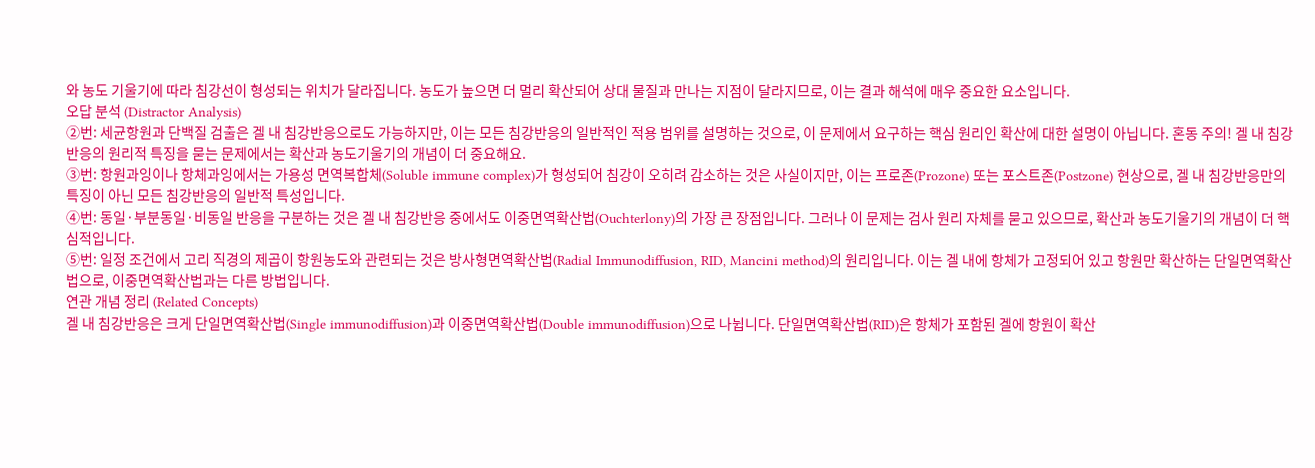와 농도 기울기에 따라 침강선이 형성되는 위치가 달라집니다. 농도가 높으면 더 멀리 확산되어 상대 물질과 만나는 지점이 달라지므로, 이는 결과 해석에 매우 중요한 요소입니다.
오답 분석 (Distractor Analysis)
②번: 세균항원과 단백질 검출은 겔 내 침강반응으로도 가능하지만, 이는 모든 침강반응의 일반적인 적용 범위를 설명하는 것으로, 이 문제에서 요구하는 핵심 원리인 확산에 대한 설명이 아닙니다. 혼동 주의! 겔 내 침강반응의 원리적 특징을 묻는 문제에서는 확산과 농도기울기의 개념이 더 중요해요.
③번: 항원과잉이나 항체과잉에서는 가용성 면역복합체(Soluble immune complex)가 형성되어 침강이 오히려 감소하는 것은 사실이지만, 이는 프로존(Prozone) 또는 포스트존(Postzone) 현상으로, 겔 내 침강반응만의 특징이 아닌 모든 침강반응의 일반적 특성입니다.
④번: 동일·부분동일·비동일 반응을 구분하는 것은 겔 내 침강반응 중에서도 이중면역확산법(Ouchterlony)의 가장 큰 장점입니다. 그러나 이 문제는 검사 원리 자체를 묻고 있으므로, 확산과 농도기울기의 개념이 더 핵심적입니다.
⑤번: 일정 조건에서 고리 직경의 제곱이 항원농도와 관련되는 것은 방사형면역확산법(Radial Immunodiffusion, RID, Mancini method)의 원리입니다. 이는 겔 내에 항체가 고정되어 있고 항원만 확산하는 단일면역확산법으로, 이중면역확산법과는 다른 방법입니다.
연관 개념 정리 (Related Concepts)
겔 내 침강반응은 크게 단일면역확산법(Single immunodiffusion)과 이중면역확산법(Double immunodiffusion)으로 나뉩니다. 단일면역확산법(RID)은 항체가 포함된 겔에 항원이 확산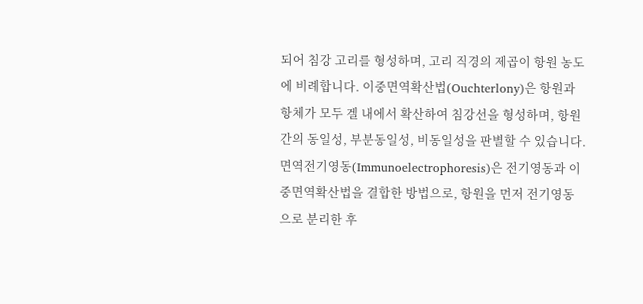되어 침강 고리를 형성하며, 고리 직경의 제곱이 항원 농도에 비례합니다. 이중면역확산법(Ouchterlony)은 항원과 항체가 모두 겔 내에서 확산하여 침강선을 형성하며, 항원 간의 동일성, 부분동일성, 비동일성을 판별할 수 있습니다. 면역전기영동(Immunoelectrophoresis)은 전기영동과 이중면역확산법을 결합한 방법으로, 항원을 먼저 전기영동으로 분리한 후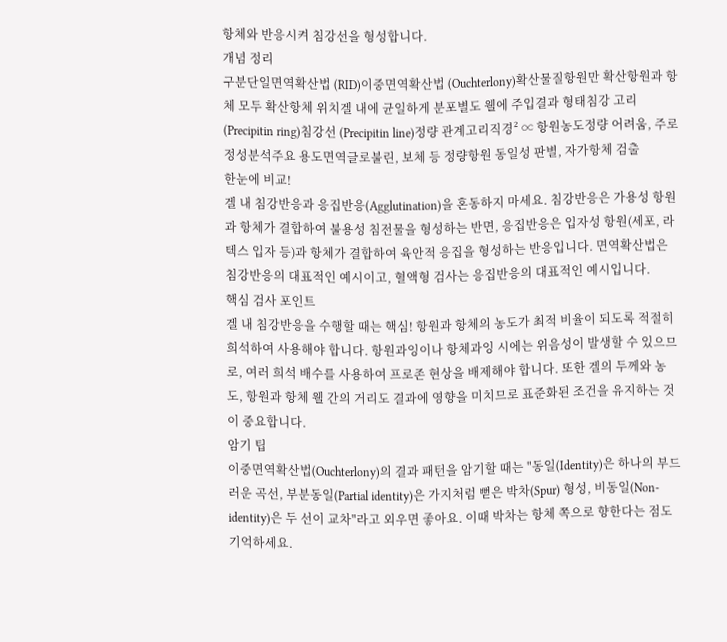항체와 반응시켜 침강선을 형성합니다.
개념 정리
구분단일면역확산법 (RID)이중면역확산법 (Ouchterlony)확산물질항원만 확산항원과 항체 모두 확산항체 위치겔 내에 균일하게 분포별도 웰에 주입결과 형태침강 고리 (Precipitin ring)침강선 (Precipitin line)정량 관계고리직경² ∝ 항원농도정량 어려움, 주로 정성분석주요 용도면역글로불린, 보체 등 정량항원 동일성 판별, 자가항체 검출
한눈에 비교!
겔 내 침강반응과 응집반응(Agglutination)을 혼동하지 마세요. 침강반응은 가용성 항원과 항체가 결합하여 불용성 침전물을 형성하는 반면, 응집반응은 입자성 항원(세포, 라텍스 입자 등)과 항체가 결합하여 육안적 응집을 형성하는 반응입니다. 면역확산법은 침강반응의 대표적인 예시이고, 혈액형 검사는 응집반응의 대표적인 예시입니다.
핵심 검사 포인트
겔 내 침강반응을 수행할 때는 핵심! 항원과 항체의 농도가 최적 비율이 되도록 적절히 희석하여 사용해야 합니다. 항원과잉이나 항체과잉 시에는 위음성이 발생할 수 있으므로, 여러 희석 배수를 사용하여 프로존 현상을 배제해야 합니다. 또한 겔의 두께와 농도, 항원과 항체 웰 간의 거리도 결과에 영향을 미치므로 표준화된 조건을 유지하는 것이 중요합니다.
암기 팁
이중면역확산법(Ouchterlony)의 결과 패턴을 암기할 때는 "동일(Identity)은 하나의 부드러운 곡선, 부분동일(Partial identity)은 가지처럼 뻗은 박차(Spur) 형성, 비동일(Non-identity)은 두 선이 교차"라고 외우면 좋아요. 이때 박차는 항체 쪽으로 향한다는 점도 기억하세요.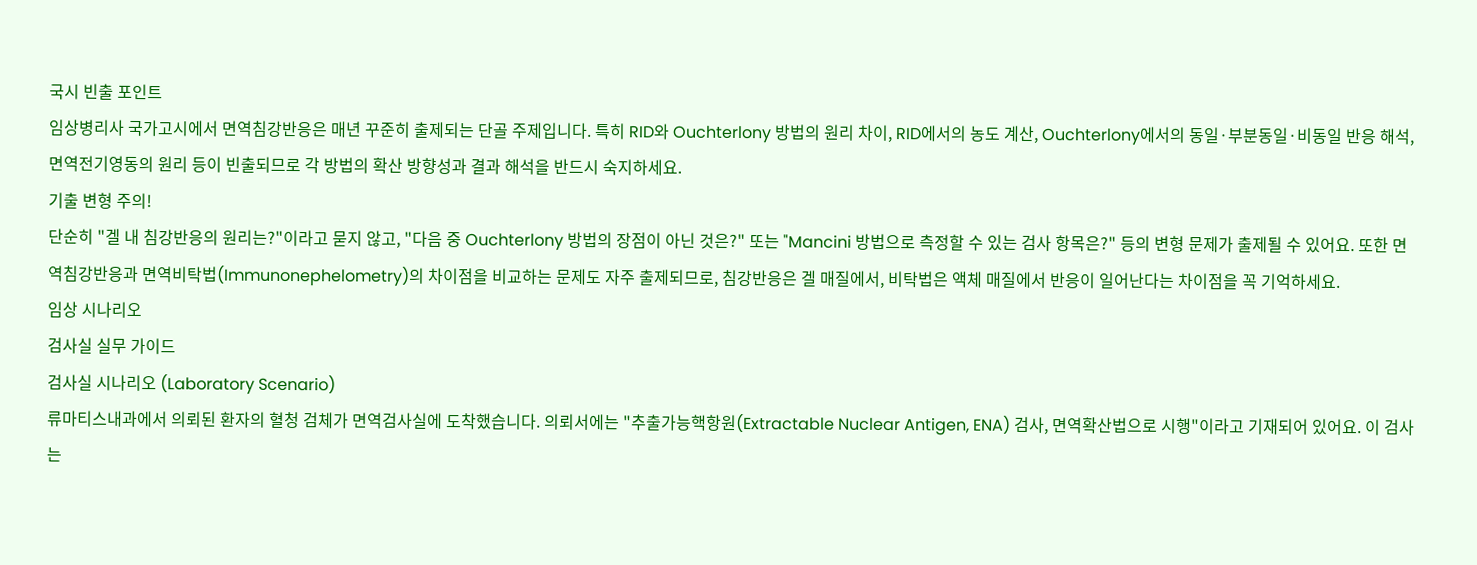국시 빈출 포인트
임상병리사 국가고시에서 면역침강반응은 매년 꾸준히 출제되는 단골 주제입니다. 특히 RID와 Ouchterlony 방법의 원리 차이, RID에서의 농도 계산, Ouchterlony에서의 동일·부분동일·비동일 반응 해석, 면역전기영동의 원리 등이 빈출되므로 각 방법의 확산 방향성과 결과 해석을 반드시 숙지하세요.
기출 변형 주의!
단순히 "겔 내 침강반응의 원리는?"이라고 묻지 않고, "다음 중 Ouchterlony 방법의 장점이 아닌 것은?" 또는 "Mancini 방법으로 측정할 수 있는 검사 항목은?" 등의 변형 문제가 출제될 수 있어요. 또한 면역침강반응과 면역비탁법(Immunonephelometry)의 차이점을 비교하는 문제도 자주 출제되므로, 침강반응은 겔 매질에서, 비탁법은 액체 매질에서 반응이 일어난다는 차이점을 꼭 기억하세요.
임상 시나리오
검사실 실무 가이드
검사실 시나리오 (Laboratory Scenario)
류마티스내과에서 의뢰된 환자의 혈청 검체가 면역검사실에 도착했습니다. 의뢰서에는 "추출가능핵항원(Extractable Nuclear Antigen, ENA) 검사, 면역확산법으로 시행"이라고 기재되어 있어요. 이 검사는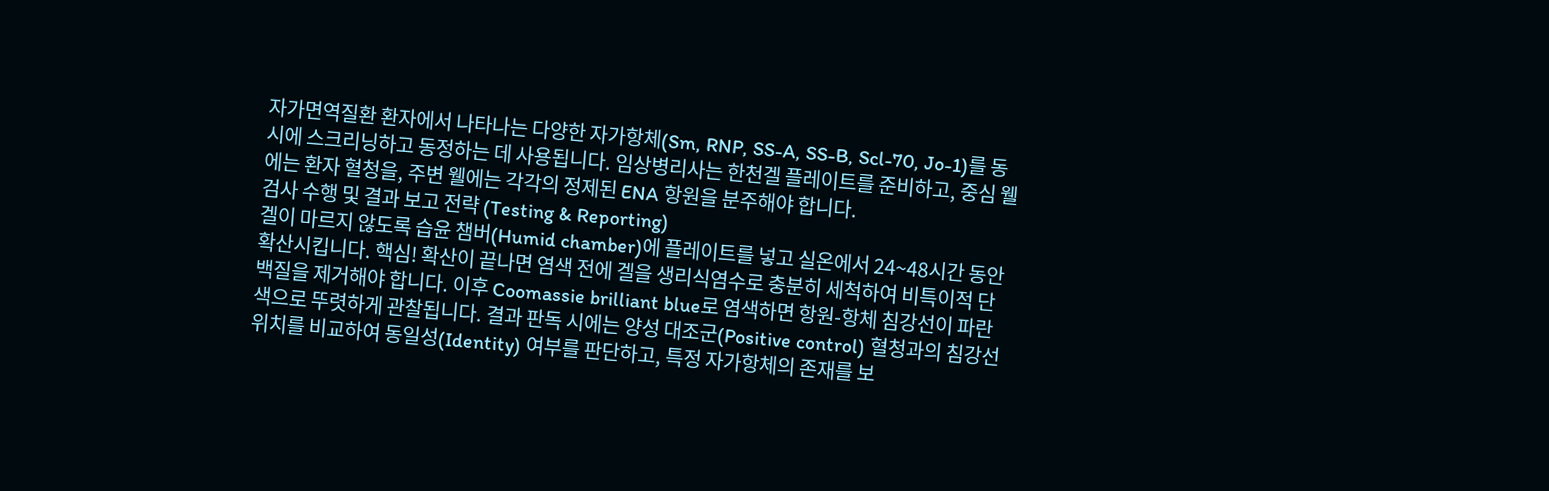자가면역질환 환자에서 나타나는 다양한 자가항체(Sm, RNP, SS-A, SS-B, Scl-70, Jo-1)를 동시에 스크리닝하고 동정하는 데 사용됩니다. 임상병리사는 한천겔 플레이트를 준비하고, 중심 웰에는 환자 혈청을, 주변 웰에는 각각의 정제된 ENA 항원을 분주해야 합니다.
검사 수행 및 결과 보고 전략 (Testing & Reporting)
겔이 마르지 않도록 습윤 챔버(Humid chamber)에 플레이트를 넣고 실온에서 24~48시간 동안 확산시킵니다. 핵심! 확산이 끝나면 염색 전에 겔을 생리식염수로 충분히 세척하여 비특이적 단백질을 제거해야 합니다. 이후 Coomassie brilliant blue로 염색하면 항원-항체 침강선이 파란색으로 뚜렷하게 관찰됩니다. 결과 판독 시에는 양성 대조군(Positive control) 혈청과의 침강선 위치를 비교하여 동일성(Identity) 여부를 판단하고, 특정 자가항체의 존재를 보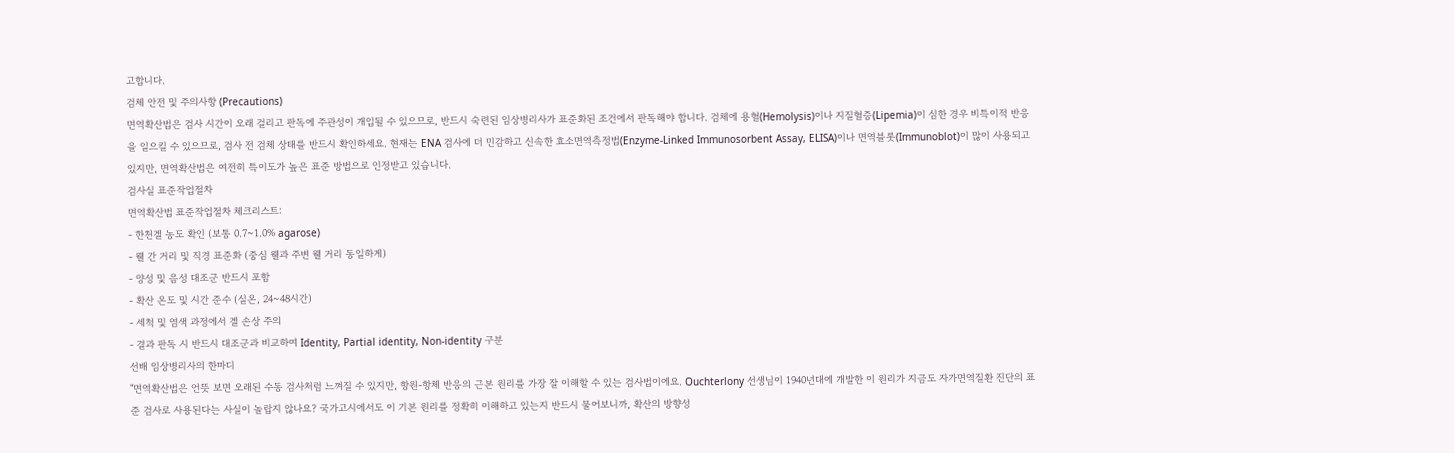고합니다.
검체 안전 및 주의사항 (Precautions)
면역확산법은 검사 시간이 오래 걸리고 판독에 주관성이 개입될 수 있으므로, 반드시 숙련된 임상병리사가 표준화된 조건에서 판독해야 합니다. 검체에 용혈(Hemolysis)이나 지질혈증(Lipemia)이 심한 경우 비특이적 반응을 일으킬 수 있으므로, 검사 전 검체 상태를 반드시 확인하세요. 현재는 ENA 검사에 더 민감하고 신속한 효소면역측정법(Enzyme-Linked Immunosorbent Assay, ELISA)이나 면역블롯(Immunoblot)이 많이 사용되고 있지만, 면역확산법은 여전히 특이도가 높은 표준 방법으로 인정받고 있습니다.
검사실 표준작업절차
면역확산법 표준작업절차 체크리스트:
- 한천겔 농도 확인 (보통 0.7~1.0% agarose)
- 웰 간 거리 및 직경 표준화 (중심 웰과 주변 웰 거리 동일하게)
- 양성 및 음성 대조군 반드시 포함
- 확산 온도 및 시간 준수 (실온, 24~48시간)
- 세척 및 염색 과정에서 겔 손상 주의
- 결과 판독 시 반드시 대조군과 비교하여 Identity, Partial identity, Non-identity 구분
선배 임상병리사의 한마디
"면역확산법은 언뜻 보면 오래된 수동 검사처럼 느껴질 수 있지만, 항원-항체 반응의 근본 원리를 가장 잘 이해할 수 있는 검사법이에요. Ouchterlony 선생님이 1940년대에 개발한 이 원리가 지금도 자가면역질환 진단의 표준 검사로 사용된다는 사실이 놀랍지 않나요? 국가고시에서도 이 기본 원리를 정확히 이해하고 있는지 반드시 물어보니까, 확산의 방향성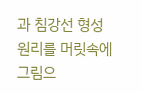과 침강선 형성 원리를 머릿속에 그림으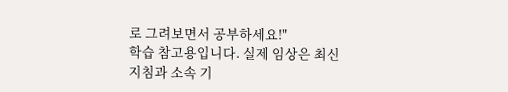로 그려보면서 공부하세요!"
학습 참고용입니다. 실제 임상은 최신 지침과 소속 기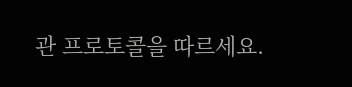관 프로토콜을 따르세요.